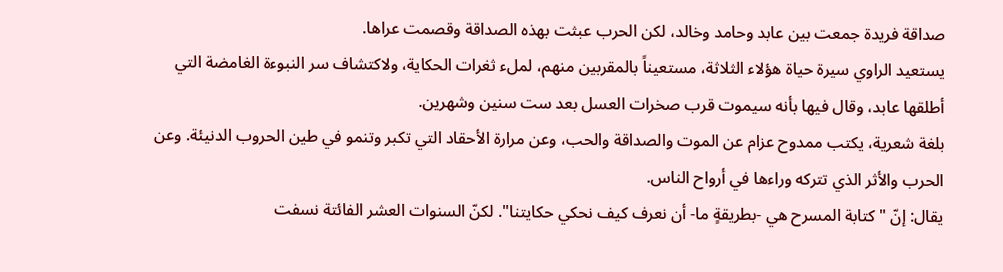صداقة فريدة جمعت بين عابد وحامد وخالد، لكن الحرب عبثت بهذه الصداقة وقصمت عراها.
يستعيد الراوي سيرة حياة هؤلاء الثلاثة، مستعيناً بالمقربين منهم، لملء ثغرات الحكاية، ولاكتشاف سر النبوءة الغامضة التي أطلقها عابد، وقال فيها بأنه سيموت قرب صخرات العسل بعد ست سنين وشهرين.
بلغة شعرية، يكتب ممدوح عزام عن الموت والصداقة والحب، وعن مرارة الأحقاد التي تكبر وتنمو في طين الحروب الدنيئة. وعن الحرب والأثر الذي تتركه وراءها في أرواح الناس.
يقال: إنّ "كتابة المسرح هي -بطريقةٍ ما- أن نعرف كيف نحكي حكايتنا". لكنّ السنوات العشر الفائتة نسفت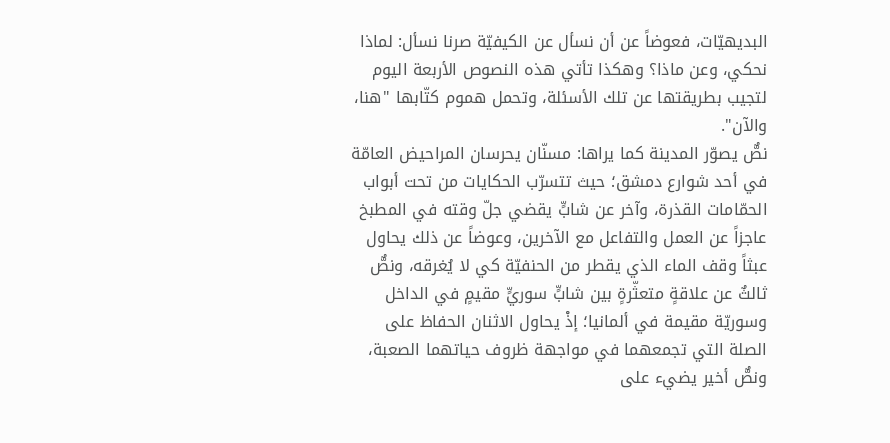البديهيّات، فعوضاً عن أن نسأل عن الكيفيّة صرنا نسأل: لماذا نحكي، وعن ماذا؟ وهكذا تأتي هذه النصوص الأربعة اليوم لتجيب بطريقتها عن تلك الأسئلة، وتحمل هموم كتّابها "هنا، والآن".
نصٌّ يصوّر المدينة كما يراها: مسنّان يحرسان المراحيض العامّة في أحد شوارع دمشق؛ حيث تتسرّب الحكايات من تحت أبواب الحمّامات القذرة، وآخر عن شابٍّ يقضي جلّ وقته في المطبخ عاجزاً عن العمل والتفاعل مع الآخرين، وعوضاً عن ذلك يحاول عبثاً وقف الماء الذي يقطر من الحنفيّة كي لا يُغرقه، ونصٌّ ثالثٌ عن علاقةٍ متعثّرةٍ بين شابٍّ سوريٍّ مقيمٍ في الداخل وسوريّة مقيمة في ألمانيا؛ إذْ يحاول الاثنان الحفاظ على الصلة التي تجمعهما في مواجهة ظروف حياتهما الصعبة، ونصٌّ أخير يضيء على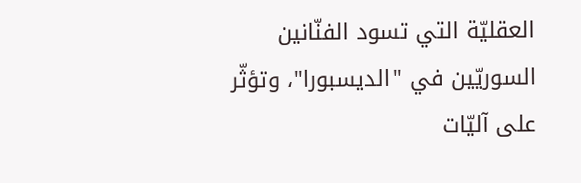العقليّة التي تسود الفنّانين السوريّين في "الديسبورا"، وتؤثّر على آليّات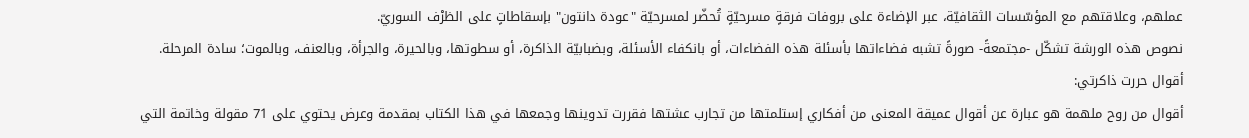عملهم، وعلاقتهم مع المؤسّسات الثقافيّة، عبر الإضاءة على بروفات فرقةٍ مسرحيّةٍ تُحضّر لمسرحيّة "عودة دانتون" بإسقاطاتٍ على الظرْف السوريّ.
نصوص هذه الورشة تشكّل -مجتمعةً- صورةً تشبه فضاءاتها بأسئلة هذه الفضاءات، أو بانكفاء الأسئلة، وبضبابيّة الذاكرة، أو سطوتها، وبالحيرة، والجرأة، وبالعنف، وبالموت؛ سادة المرحلة.
أقوال حررت ذاكرتي:
أقوال من روح ملهمة هو عبارة عن أقوال عميقة المعنى من أفكاري إستلمتها من تجارب عشتها فقررت تدوينها وجمعها في هذا الكتاب بمقدمة وعرض يحتوي على 71 مقولة وخاتمة التي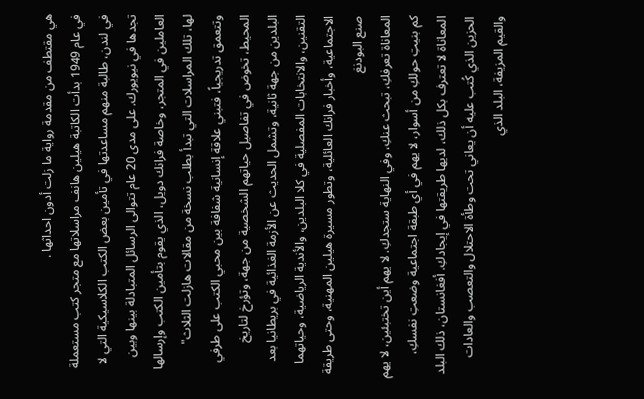هي مقتطف من مقدمة رواية ما زلت أدون احداثها .
في عام 1949 بدأت الكاتبة هيلين هانف مراسلاتها مع متجر كتب مستعملة في لندن، طالبة منهم مساعدتها في تأمين بعض الكتب الكلاسيكية التي لا تجدها في نيويورك. على مدى 20 عام تتوالى الرسائل المتبادلة بينها وبين العاملين في المتجر، وخاصة فرانك دويل، الذي يقوم بتأمين الكتب وإرسالها لها، تلك المراسلات التي تبدأ بطلب نسخة من مقالات هازلت الثلاث" وتتعمق تدريجياً، فتبني علاقة إنسانية شفافة بين محبي الكتب على طرفي المحيط، تخوض في تفاصيل حياتهم الشخصية من جهة، وتؤرخ لتاريخ البلدين من جهة ثانية، وتشمل الحديث عن الأزمة الغذائية في بريطانيا بعد التقنين، والانتخابات المفصلية في كلا البلدين، والأندية الرياضية، وحياتهما الاجتماعية، وأخبار فرانك العائلية، وتطور مسيرة هيلين المهنية، وحتى طريقة صنع البودنغ
المعاناة تعرفكِ، تبحث عنكِ، وفي النهاية ستجدكِ. لا يهم أين تختبئين، لا يهم كم بنيتِ حولكِ من أسوار، لا يهم في أي طبقة اجتماعية وضعتِ نفسكِ، المعاناة لا تعترف بكل ذلك، لديها طريقتها في إيجادكِ. أفغانستان، ذلك البلد الحزين الذي كُتب عليه أن يعاني تحت وطأة الاحتلال والتعصب والعادات والقيم المزيفة، البلد الذي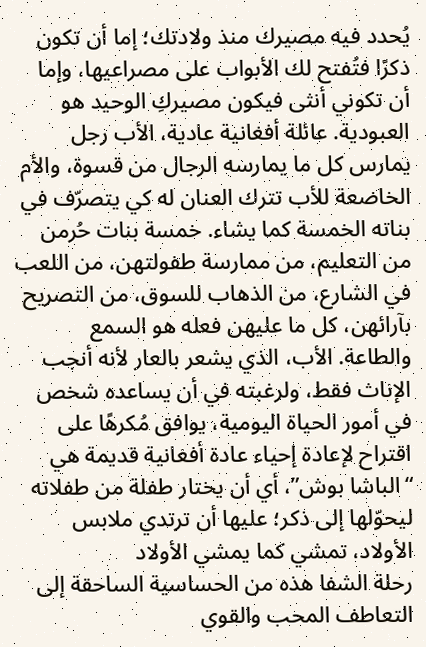يُحدد فيه مصيرك منذ ولادتك؛ إما أن تكون ذكرًا فتُفتح لك الأبواب على مصراعيها، وإما أن تكوني أنثى فيكون مصيركِ الوحيد هو العبودية. عائلة أفغانية عادية، الأب رجل يمارس كل ما يمارسه الرجال من قسوة، والأم الخاضعة للأب تترك العنان له كي يتصرّف في بناته الخمسة كما يشاء. خمسة بنات حُرمن من التعليم، من ممارسة طفولتهن، من اللعب في الشارع، من الذهاب للسوق، من التصريح بآرائهن، كل ما عليهن فعله هو السمع والطاعة. الأب، الذي يشعر بالعار لأنه أنجب الإناث فقط، ولرغبته في أن يساعده شخص في أمور الحياة اليومية، يوافق مُكرهًا على اقتراح لإعادة إحياء عادة أفغانية قديمة هي “الباشا بوش”، أي أن يختار طفلة من طفلاته ليحوّلها إلى ذكر؛ عليها أن ترتدي ملابس الأولاد، تمشي كما يمشي الأولاد
رحلة الشفا هذه من الحساسية الساحقة إلى التعاطف المحب والقوي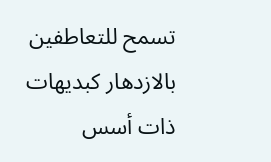تسمح للتعاطفين بالازدهار كبديهات ذات أسس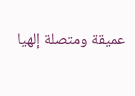عميقة ومتصلة إلهيا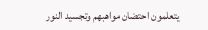يتعلمون احتضان مواهبهم وتجسيد النور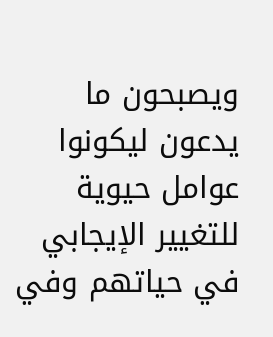ويصبحون ما يدعون ليكونوا عوامل حيوية للتغيير الإيجابي في حياتهم وفي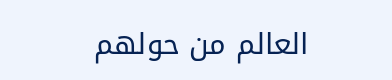العالم من حولهم